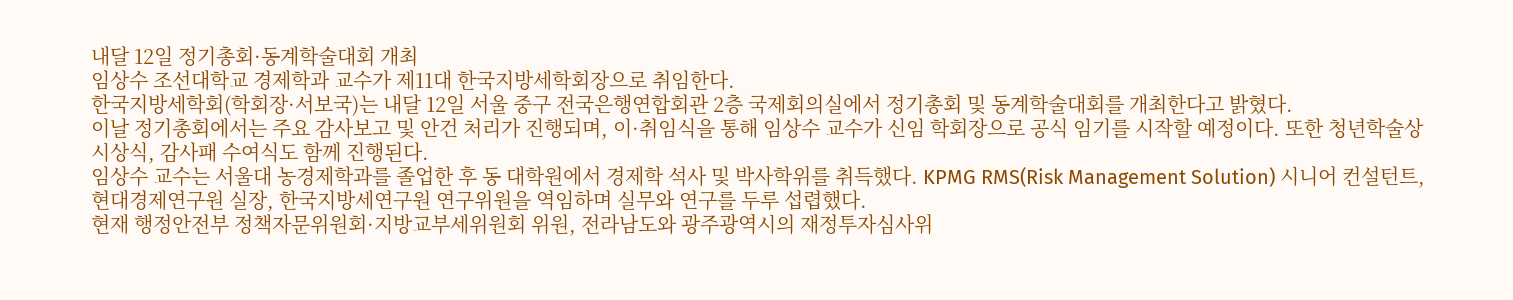내달 12일 정기총회·동계학술대회 개최
임상수 조선대학교 경제학과 교수가 제11대 한국지방세학회장으로 취임한다.
한국지방세학회(학회장·서보국)는 내달 12일 서울 중구 전국은행연합회관 2층 국제회의실에서 정기총회 및 동계학술대회를 개최한다고 밝혔다.
이날 정기총회에서는 주요 감사보고 및 안건 처리가 진행되며, 이·취임식을 통해 임상수 교수가 신임 학회장으로 공식 임기를 시작할 예정이다. 또한 청년학술상 시상식, 감사패 수여식도 함께 진행된다.
임상수 교수는 서울대 농경제학과를 졸업한 후 동 대학원에서 경제학 석사 및 박사학위를 취득했다. KPMG RMS(Risk Management Solution) 시니어 컨설턴트, 현대경제연구원 실장, 한국지방세연구원 연구위원을 역임하며 실무와 연구를 두루 섭렵했다.
현재 행정안전부 정책자문위원회·지방교부세위원회 위원, 전라남도와 광주광역시의 재정투자심사위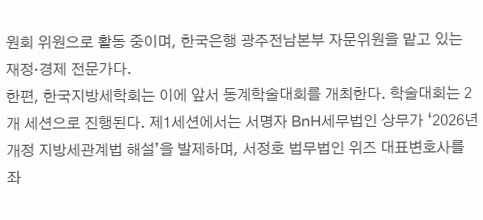원회 위원으로 활동 중이며, 한국은행 광주전남본부 자문위원을 맡고 있는 재정·경제 전문가다.
한편, 한국지방세학회는 이에 앞서 동계학술대회를 개최한다. 학술대회는 2개 세션으로 진행된다. 제1세션에서는 서명자 BnH세무법인 상무가 ‘2026년 개정 지방세관계법 해설’을 발제하며, 서정호 법무법인 위즈 대표변호사를 좌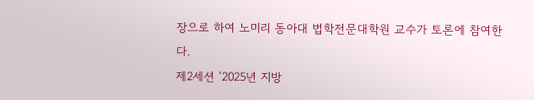장으로 하여 노미리 동아대 법학전문대학원 교수가 토론에 참여한다.
제2세션 ‘2025년 지방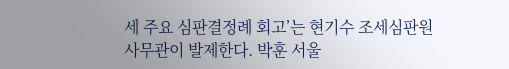세 주요 심판결정례 회고’는 현기수 조세심판원 사무관이 발제한다. 박훈 서울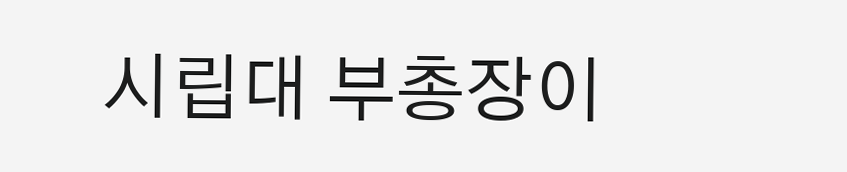시립대 부총장이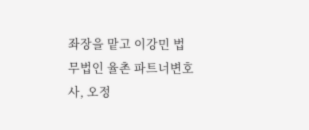좌장을 맡고 이강민 법무법인 율촌 파트너변호사, 오정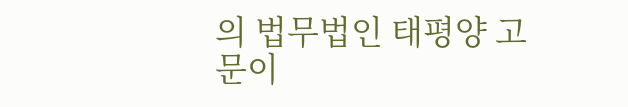의 법무법인 태평양 고문이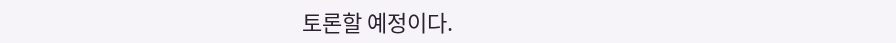토론할 예정이다.